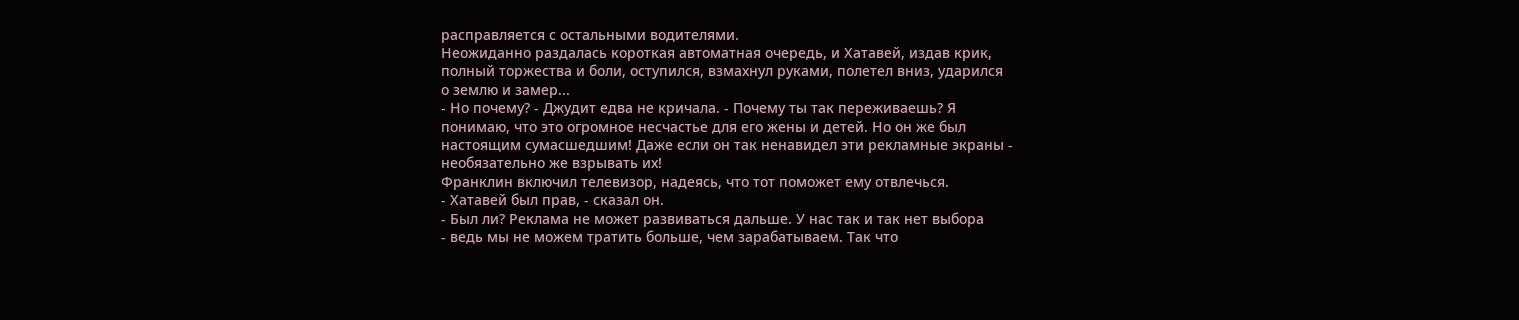расправляется с остальными водителями.
Неожиданно раздалась короткая автоматная очередь, и Хатавей, издав крик,
полный торжества и боли, оступился, взмахнул руками, полетел вниз, ударился
о землю и замер...
- Но почему? - Джудит едва не кричала. - Почему ты так переживаешь? Я
понимаю, что это огромное несчастье для его жены и детей. Но он же был
настоящим сумасшедшим! Даже если он так ненавидел эти рекламные экраны -
необязательно же взрывать их!
Франклин включил телевизор, надеясь, что тот поможет ему отвлечься.
- Хатавей был прав, - сказал он.
- Был ли? Реклама не может развиваться дальше. У нас так и так нет выбора
- ведь мы не можем тратить больше, чем зарабатываем. Так что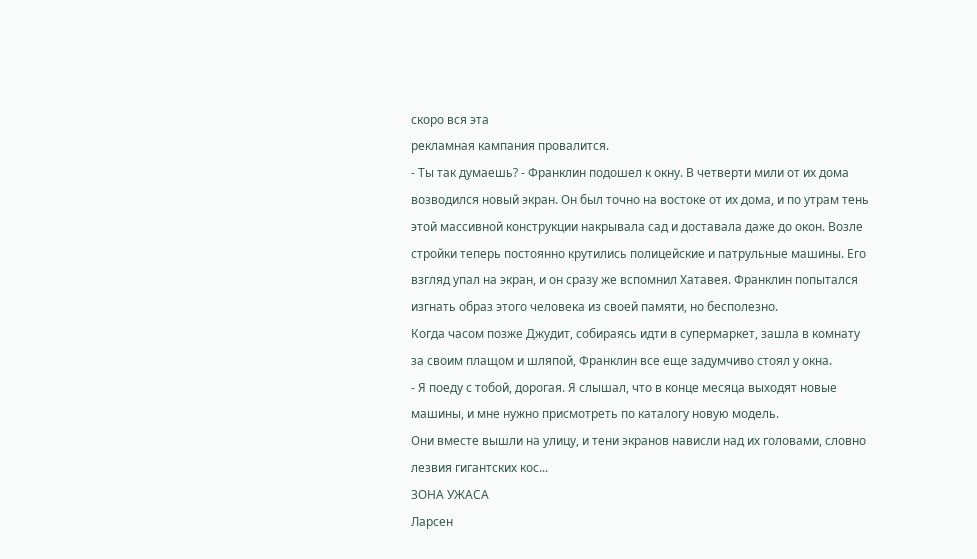скоро вся эта
рекламная кампания провалится.
- Ты так думаешь? - Франклин подошел к окну. В четверти мили от их дома
возводился новый экран. Он был точно на востоке от их дома, и по утрам тень
этой массивной конструкции накрывала сад и доставала даже до окон. Возле
стройки теперь постоянно крутились полицейские и патрульные машины. Его
взгляд упал на экран, и он сразу же вспомнил Хатавея. Франклин попытался
изгнать образ этого человека из своей памяти, но бесполезно.
Когда часом позже Джудит, собираясь идти в супермаркет, зашла в комнату
за своим плащом и шляпой, Франклин все еще задумчиво стоял у окна.
- Я поеду с тобой, дорогая. Я слышал, что в конце месяца выходят новые
машины, и мне нужно присмотреть по каталогу новую модель.
Они вместе вышли на улицу, и тени экранов нависли над их головами, словно
лезвия гигантских кос...
ЗОНА УЖАСА
Ларсен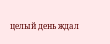целый день ждал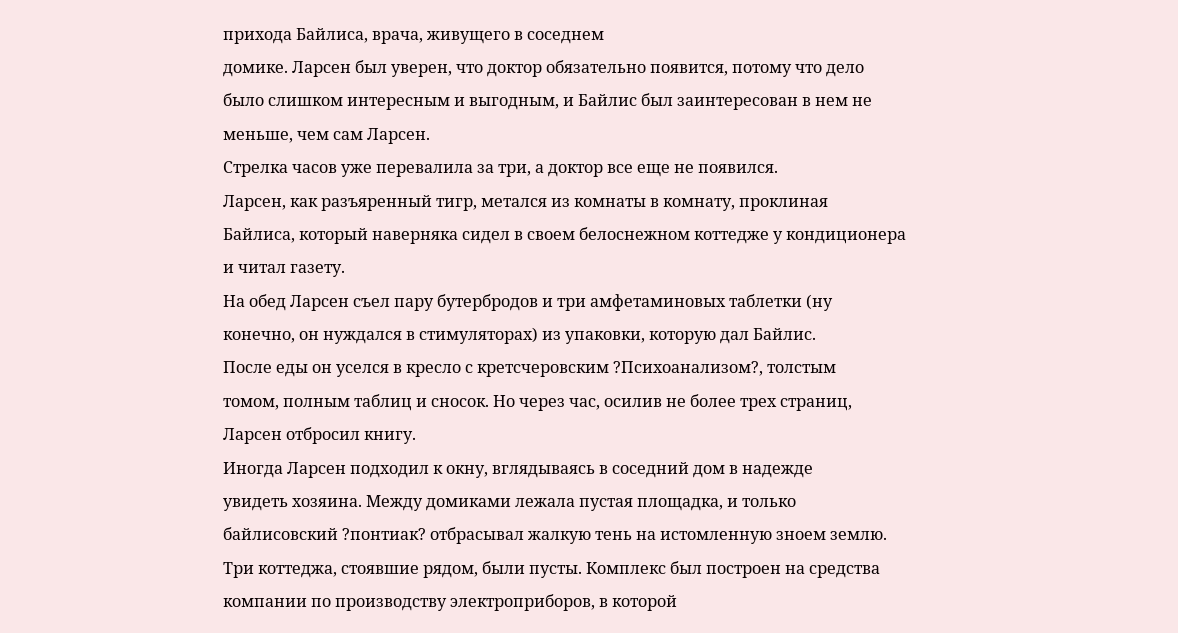прихода Байлиса, врача, живущего в соседнем
домике. Ларсен был уверен, что доктор обязательно появится, потому что дело
было слишком интересным и выгодным, и Байлис был заинтересован в нем не
меньше, чем сам Ларсен.
Стрелка часов уже перевалила за три, а доктор все еще не появился.
Ларсен, как разъяренный тигр, метался из комнаты в комнату, проклиная
Байлиса, который наверняка сидел в своем белоснежном коттедже у кондиционера
и читал газету.
На обед Ларсен съел пару бутербродов и три амфетаминовых таблетки (ну
конечно, он нуждался в стимуляторах) из упаковки, которую дал Байлис.
После еды он уселся в кресло с кретсчеровским ?Психоанализом?, толстым
томом, полным таблиц и сносок. Но через час, осилив не более трех страниц,
Ларсен отбросил книгу.
Иногда Ларсен подходил к окну, вглядываясь в соседний дом в надежде
увидеть хозяина. Между домиками лежала пустая площадка, и только
байлисовский ?понтиак? отбрасывал жалкую тень на истомленную зноем землю.
Три коттеджа, стоявшие рядом, были пусты. Комплекс был построен на средства
компании по производству электроприборов, в которой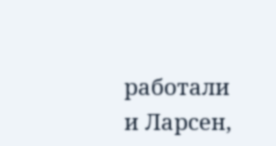работали и Ларсен,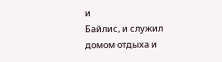и
Байлис, и служил домом отдыха и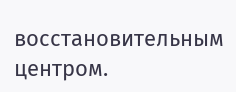восстановительным центром.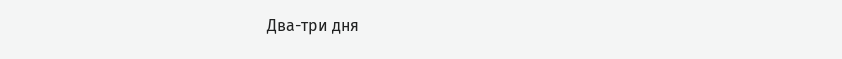Два-три дня